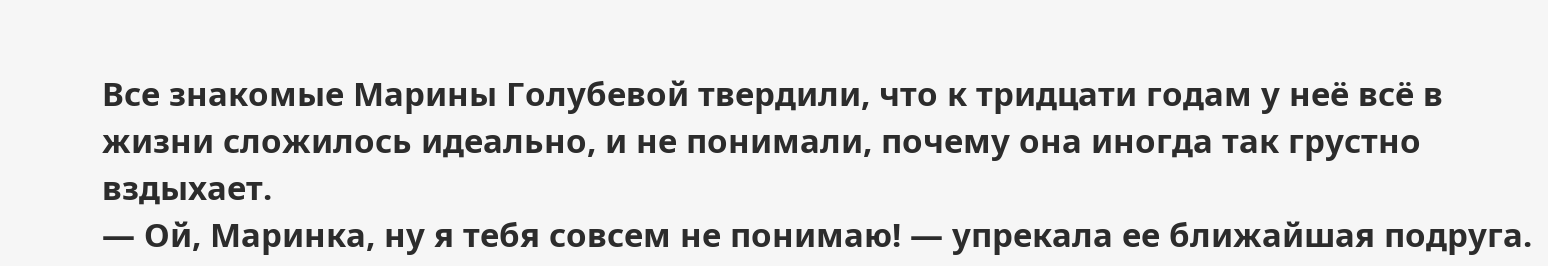Все знакомые Марины Голубевой твердили, что к тридцати годам у неё всё в жизни сложилось идеально, и не понимали, почему она иногда так грустно вздыхает.
— Ой, Маринка, ну я тебя совсем не понимаю! — упрекала ее ближайшая подруга.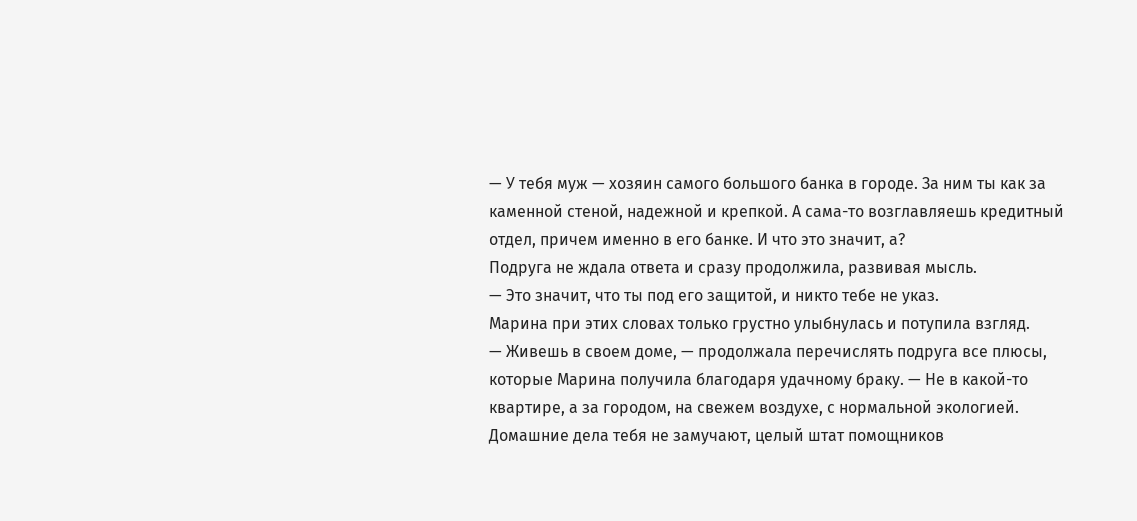— У тебя муж — хозяин самого большого банка в городе. За ним ты как за каменной стеной, надежной и крепкой. А сама-то возглавляешь кредитный отдел, причем именно в его банке. И что это значит, а?
Подруга не ждала ответа и сразу продолжила, развивая мысль.
— Это значит, что ты под его защитой, и никто тебе не указ.
Марина при этих словах только грустно улыбнулась и потупила взгляд.
— Живешь в своем доме, — продолжала перечислять подруга все плюсы, которые Марина получила благодаря удачному браку. — Не в какой-то квартире, а за городом, на свежем воздухе, с нормальной экологией. Домашние дела тебя не замучают, целый штат помощников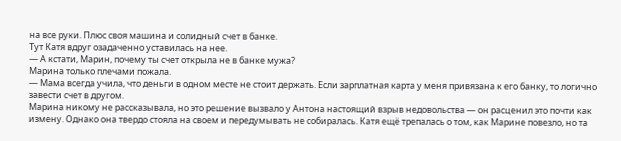на все руки. Плюс своя машина и солидный счет в банке.
Тут Катя вдруг озадаченно уставилась на нее.
— А кстати, Марин, почему ты счет открыла не в банке мужа?
Марина только плечами пожала.
— Мама всегда учила, что деньги в одном месте не стоит держать. Если зарплатная карта у меня привязана к его банку, то логично завести счет в другом.
Марина никому не рассказывала, но это решение вызвало у Антона настоящий взрыв недовольства — он расценил это почти как измену. Однако она твердо стояла на своем и передумывать не собиралась. Катя ещё трепалась о том, как Марине повезло, но та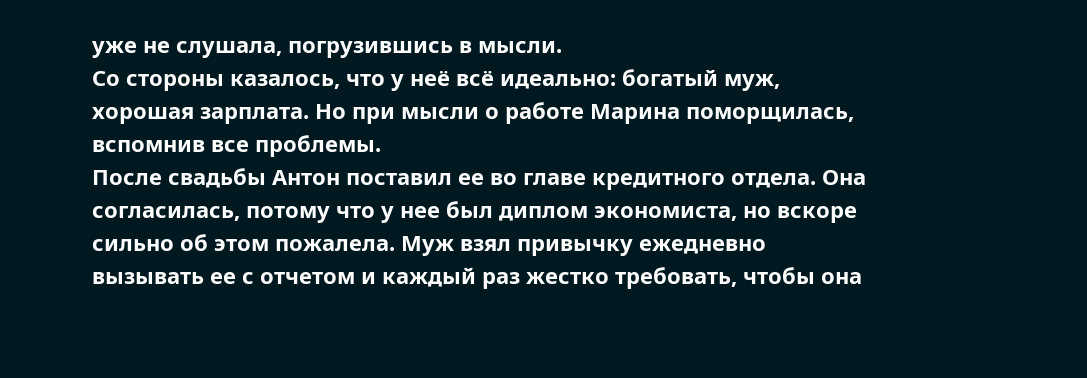уже не слушала, погрузившись в мысли.
Со стороны казалось, что у неё всё идеально: богатый муж, хорошая зарплата. Но при мысли о работе Марина поморщилась, вспомнив все проблемы.
После свадьбы Антон поставил ее во главе кредитного отдела. Она согласилась, потому что у нее был диплом экономиста, но вскоре сильно об этом пожалела. Муж взял привычку ежедневно вызывать ее с отчетом и каждый раз жестко требовать, чтобы она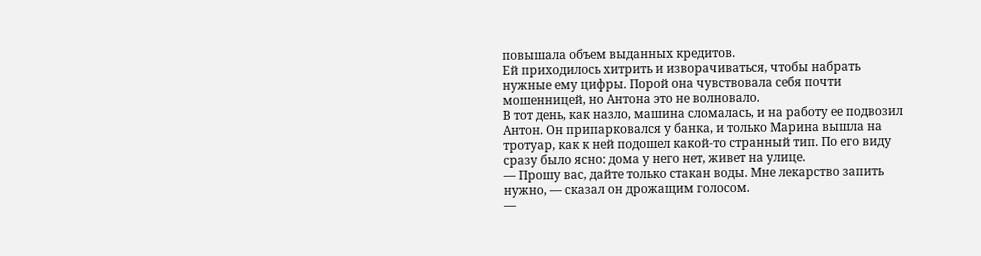повышала объем выданных кредитов.
Ей приходилось хитрить и изворачиваться, чтобы набрать нужные ему цифры. Порой она чувствовала себя почти мошенницей, но Антона это не волновало.
В тот день, как назло, машина сломалась, и на работу ее подвозил Антон. Он припарковался у банка, и только Марина вышла на тротуар, как к ней подошел какой-то странный тип. По его виду сразу было ясно: дома у него нет, живет на улице.
— Прошу вас, дайте только стакан воды. Мне лекарство запить нужно, — сказал он дрожащим голосом.
—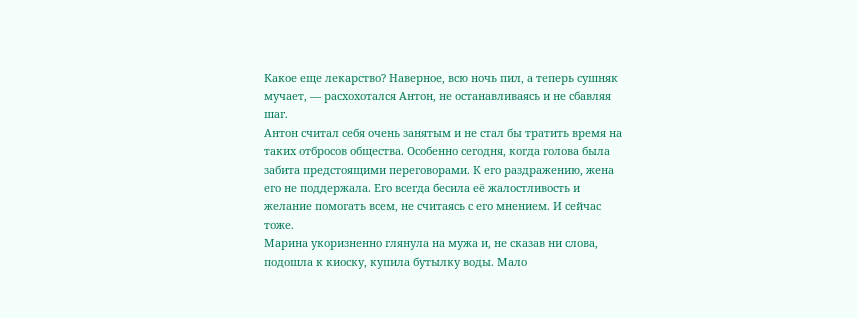Какое еще лекарство? Наверное, всю ночь пил, а теперь сушняк мучает, — расхохотался Антон, не останавливаясь и не сбавляя шаг.
Антон считал себя очень занятым и не стал бы тратить время на таких отбросов общества. Особенно сегодня, когда голова была забита предстоящими переговорами. К его раздражению, жена его не поддержала. Его всегда бесила её жалостливость и желание помогать всем, не считаясь с его мнением. И сейчас тоже.
Марина укоризненно глянула на мужа и, не сказав ни слова, подошла к киоску, купила бутылку воды. Мало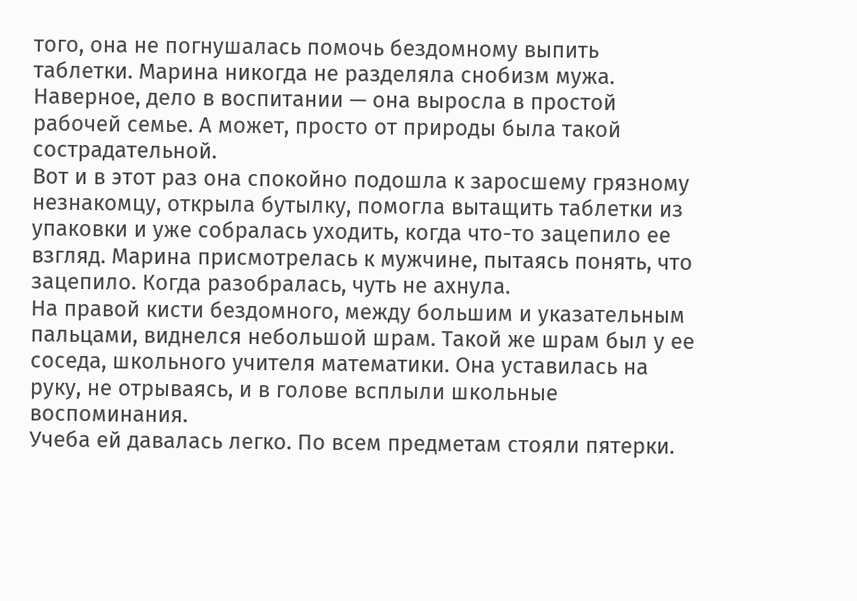того, она не погнушалась помочь бездомному выпить таблетки. Марина никогда не разделяла снобизм мужа. Наверное, дело в воспитании — она выросла в простой рабочей семье. А может, просто от природы была такой сострадательной.
Вот и в этот раз она спокойно подошла к заросшему грязному незнакомцу, открыла бутылку, помогла вытащить таблетки из упаковки и уже собралась уходить, когда что-то зацепило ее взгляд. Марина присмотрелась к мужчине, пытаясь понять, что зацепило. Когда разобралась, чуть не ахнула.
На правой кисти бездомного, между большим и указательным пальцами, виднелся небольшой шрам. Такой же шрам был у ее соседа, школьного учителя математики. Она уставилась на руку, не отрываясь, и в голове всплыли школьные воспоминания.
Учеба ей давалась легко. По всем предметам стояли пятерки.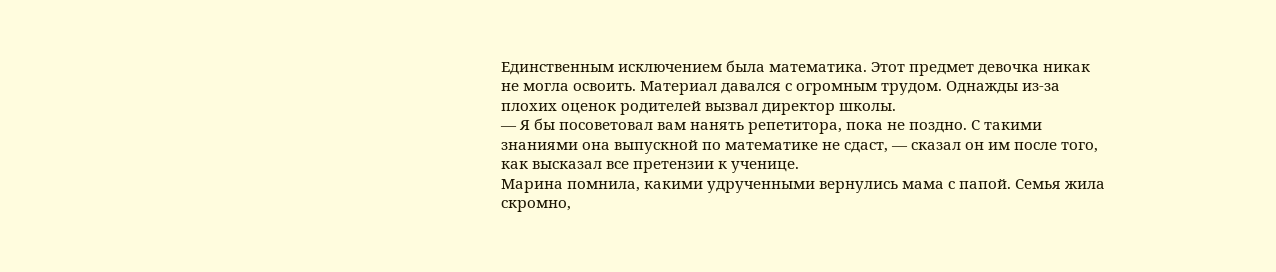Единственным исключением была математика. Этот предмет девочка никак не могла освоить. Материал давался с огромным трудом. Однажды из-за плохих оценок родителей вызвал директор школы.
— Я бы посоветовал вам нанять репетитора, пока не поздно. С такими знаниями она выпускной по математике не сдаст, — сказал он им после того, как высказал все претензии к ученице.
Марина помнила, какими удрученными вернулись мама с папой. Семья жила скромно,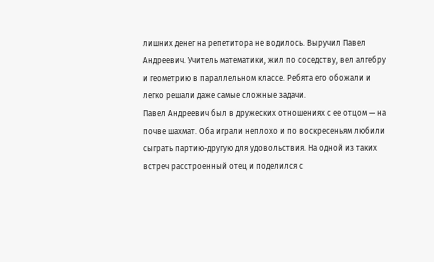лишних денег на репетитора не водилось. Выручил Павел Андреевич. Учитель математики, жил по соседству, вел алгебру и геометрию в параллельном классе. Ребята его обожали и легко решали даже самые сложные задачи.
Павел Андреевич был в дружеских отношениях с ее отцом — на почве шахмат. Оба играли неплохо и по воскресеньям любили сыграть партию-другую для удовольствия. На одной из таких встреч расстроенный отец и поделился с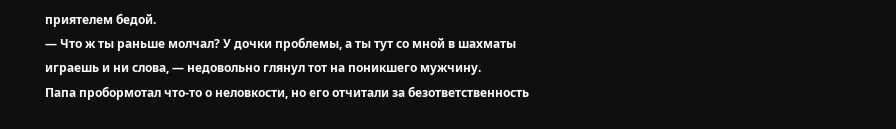приятелем бедой.
— Что ж ты раньше молчал? У дочки проблемы, а ты тут со мной в шахматы играешь и ни слова, — недовольно глянул тот на поникшего мужчину.
Папа пробормотал что-то о неловкости, но его отчитали за безответственность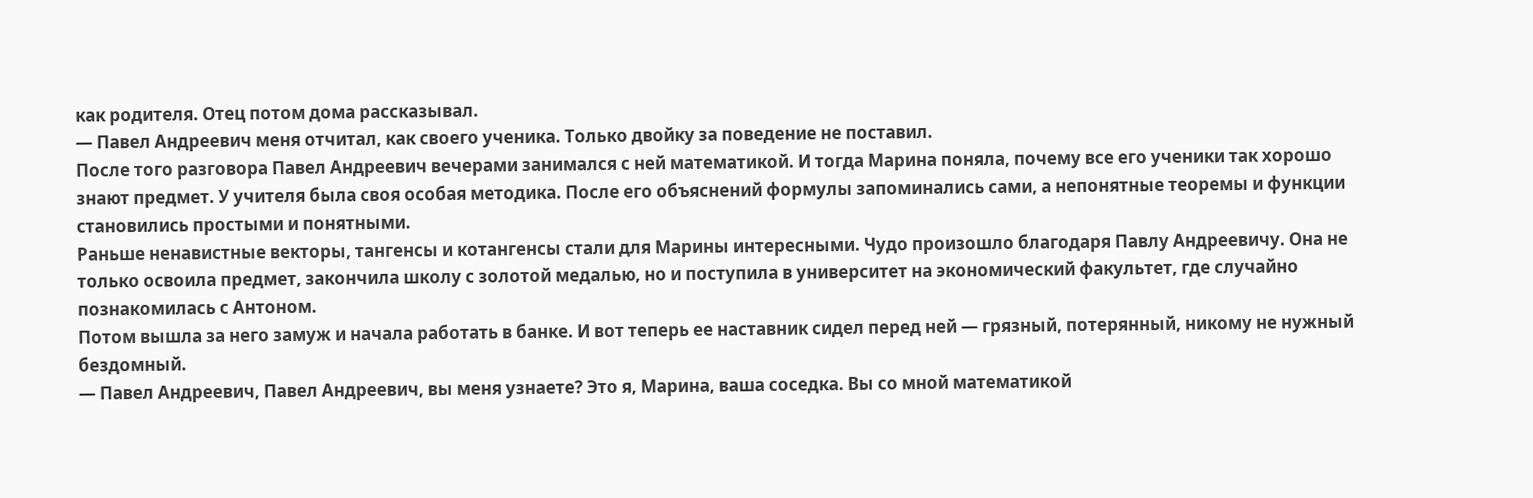как родителя. Отец потом дома рассказывал.
— Павел Андреевич меня отчитал, как своего ученика. Только двойку за поведение не поставил.
После того разговора Павел Андреевич вечерами занимался с ней математикой. И тогда Марина поняла, почему все его ученики так хорошо знают предмет. У учителя была своя особая методика. После его объяснений формулы запоминались сами, а непонятные теоремы и функции становились простыми и понятными.
Раньше ненавистные векторы, тангенсы и котангенсы стали для Марины интересными. Чудо произошло благодаря Павлу Андреевичу. Она не только освоила предмет, закончила школу с золотой медалью, но и поступила в университет на экономический факультет, где случайно познакомилась с Антоном.
Потом вышла за него замуж и начала работать в банке. И вот теперь ее наставник сидел перед ней — грязный, потерянный, никому не нужный бездомный.
— Павел Андреевич, Павел Андреевич, вы меня узнаете? Это я, Марина, ваша соседка. Вы со мной математикой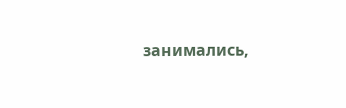занимались,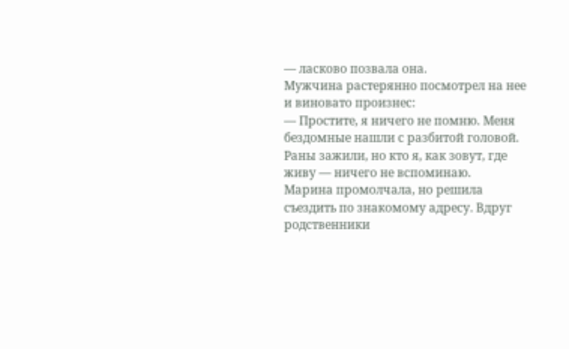— ласково позвала она.
Мужчина растерянно посмотрел на нее и виновато произнес:
— Простите, я ничего не помню. Меня бездомные нашли с разбитой головой. Раны зажили, но кто я, как зовут, где живу — ничего не вспоминаю.
Марина промолчала, но решила съездить по знакомому адресу. Вдруг родственники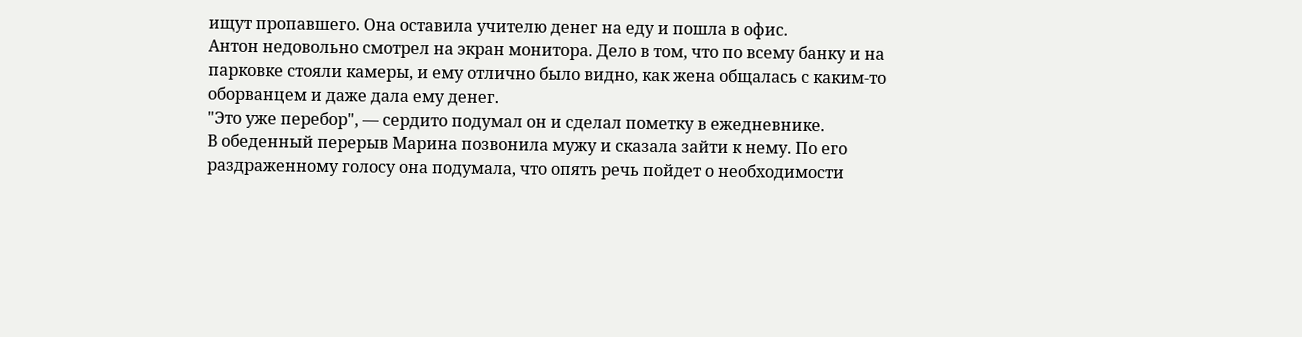ищут пропавшего. Она оставила учителю денег на еду и пошла в офис.
Антон недовольно смотрел на экран монитора. Дело в том, что по всему банку и на парковке стояли камеры, и ему отлично было видно, как жена общалась с каким-то оборванцем и даже дала ему денег.
"Это уже перебор", — сердито подумал он и сделал пометку в ежедневнике.
В обеденный перерыв Марина позвонила мужу и сказала зайти к нему. По его раздраженному голосу она подумала, что опять речь пойдет о необходимости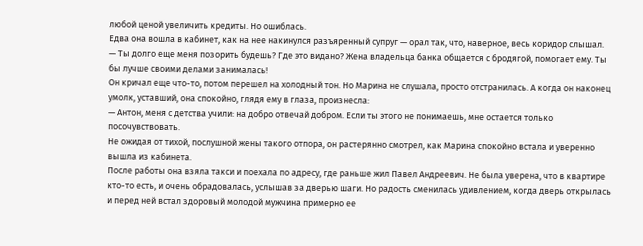любой ценой увеличить кредиты. Но ошиблась.
Едва она вошла в кабинет, как на нее накинулся разъяренный супруг — орал так, что, наверное, весь коридор слышал.
— Ты долго еще меня позорить будешь? Где это видано? Жена владельца банка общается с бродягой, помогает ему. Ты бы лучше своими делами занималась!
Он кричал еще что-то, потом перешел на холодный тон. Но Марина не слушала, просто отстранилась. А когда он наконец умолк, уставший, она спокойно, глядя ему в глаза, произнесла:
— Антон, меня с детства учили: на добро отвечай добром. Если ты этого не понимаешь, мне остается только посочувствовать.
Не ожидая от тихой, послушной жены такого отпора, он растерянно смотрел, как Марина спокойно встала и уверенно вышла из кабинета.
После работы она взяла такси и поехала по адресу, где раньше жил Павел Андреевич. Не была уверена, что в квартире кто-то есть, и очень обрадовалась, услышав за дверью шаги. Но радость сменилась удивлением, когда дверь открылась и перед ней встал здоровый молодой мужчина примерно ее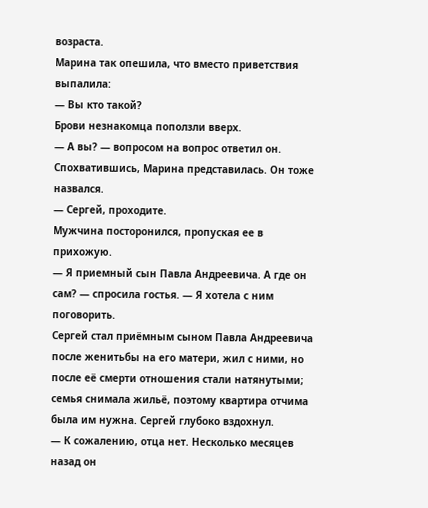возраста.
Марина так опешила, что вместо приветствия выпалила:
— Вы кто такой?
Брови незнакомца поползли вверх.
— А вы? — вопросом на вопрос ответил он.
Спохватившись, Марина представилась. Он тоже назвался.
— Сергей, проходите.
Мужчина посторонился, пропуская ее в прихожую.
— Я приемный сын Павла Андреевича. А где он сам? — спросила гостья. — Я хотела с ним поговорить.
Сергей стал приёмным сыном Павла Андреевича после женитьбы на его матери, жил с ними, но после её смерти отношения стали натянутыми; семья снимала жильё, поэтому квартира отчима была им нужна. Сергей глубоко вздохнул.
— К сожалению, отца нет. Несколько месяцев назад он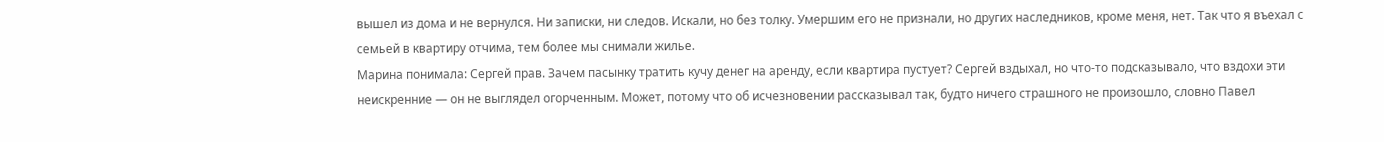вышел из дома и не вернулся. Ни записки, ни следов. Искали, но без толку. Умершим его не признали, но других наследников, кроме меня, нет. Так что я въехал с семьей в квартиру отчима, тем более мы снимали жилье.
Марина понимала: Сергей прав. Зачем пасынку тратить кучу денег на аренду, если квартира пустует? Сергей вздыхал, но что-то подсказывало, что вздохи эти неискренние — он не выглядел огорченным. Может, потому что об исчезновении рассказывал так, будто ничего страшного не произошло, словно Павел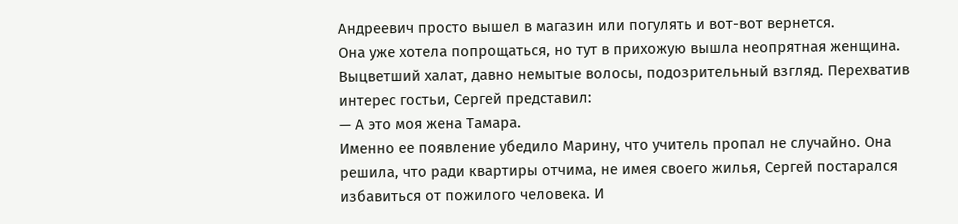Андреевич просто вышел в магазин или погулять и вот-вот вернется.
Она уже хотела попрощаться, но тут в прихожую вышла неопрятная женщина. Выцветший халат, давно немытые волосы, подозрительный взгляд. Перехватив интерес гостьи, Сергей представил:
— А это моя жена Тамара.
Именно ее появление убедило Марину, что учитель пропал не случайно. Она решила, что ради квартиры отчима, не имея своего жилья, Сергей постарался избавиться от пожилого человека. И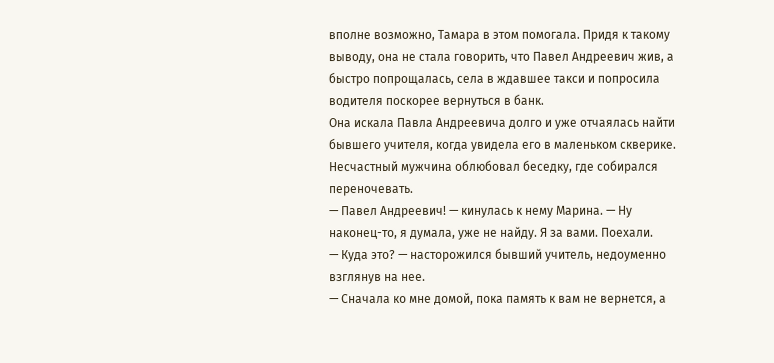вполне возможно, Тамара в этом помогала. Придя к такому выводу, она не стала говорить, что Павел Андреевич жив, а быстро попрощалась, села в ждавшее такси и попросила водителя поскорее вернуться в банк.
Она искала Павла Андреевича долго и уже отчаялась найти бывшего учителя, когда увидела его в маленьком скверике. Несчастный мужчина облюбовал беседку, где собирался переночевать.
— Павел Андреевич! — кинулась к нему Марина. — Ну наконец-то, я думала, уже не найду. Я за вами. Поехали.
— Куда это? — насторожился бывший учитель, недоуменно взглянув на нее.
— Сначала ко мне домой, пока память к вам не вернется, а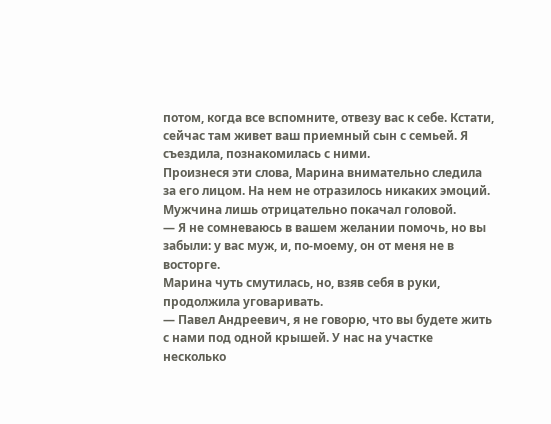потом, когда все вспомните, отвезу вас к себе. Кстати, сейчас там живет ваш приемный сын с семьей. Я съездила, познакомилась с ними.
Произнеся эти слова, Марина внимательно следила за его лицом. На нем не отразилось никаких эмоций. Мужчина лишь отрицательно покачал головой.
— Я не сомневаюсь в вашем желании помочь, но вы забыли: у вас муж, и, по-моему, он от меня не в восторге.
Марина чуть смутилась, но, взяв себя в руки, продолжила уговаривать.
— Павел Андреевич, я не говорю, что вы будете жить с нами под одной крышей. У нас на участке несколько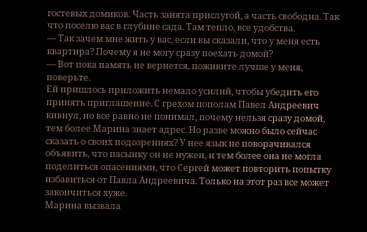гостевых домиков. Часть занята прислугой, а часть свободна. Так что поселю вас в глубине сада. Там тепло, все удобства.
— Так зачем мне жить у вас, если вы сказали, что у меня есть квартира? Почему я не могу сразу поехать домой?
— Вот пока память не вернется, поживите лучше у меня, поверьте.
Ей пришлось приложить немало усилий, чтобы убедить его принять приглашение. С грехом пополам Павел Андреевич кивнул, но все равно не понимал, почему нельзя сразу домой, тем более Марина знает адрес. Но разве можно было сейчас сказать о своих подозрениях? У нее язык не поворачивался объявить, что пасынку он не нужен, и тем более она не могла поделиться опасениями, что Сергей может повторить попытку избавиться от Павла Андреевича. Только на этот раз все может закончиться хуже.
Марина вызвала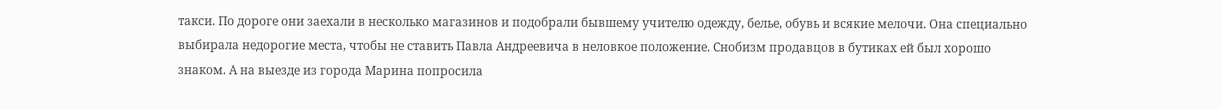такси. По дороге они заехали в несколько магазинов и подобрали бывшему учителю одежду, белье, обувь и всякие мелочи. Она специально выбирала недорогие места, чтобы не ставить Павла Андреевича в неловкое положение. Снобизм продавцов в бутиках ей был хорошо знаком. А на выезде из города Марина попросила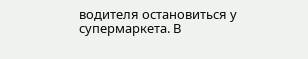водителя остановиться у супермаркета. В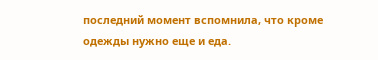последний момент вспомнила, что кроме одежды нужно еще и еда.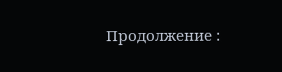Продолжение :